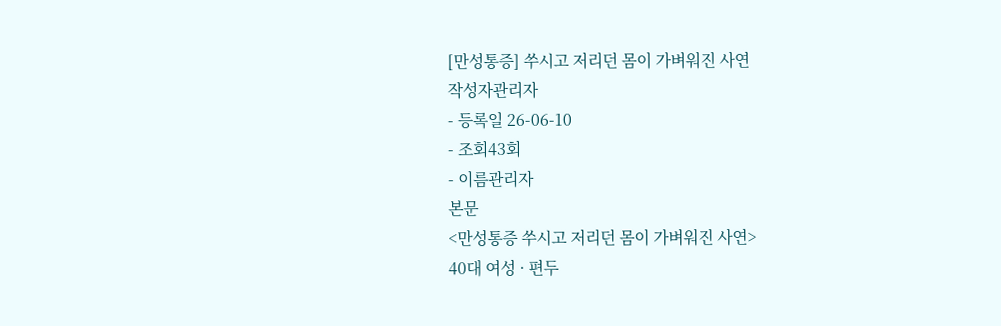[만성통증] 쑤시고 저리던 몸이 가벼워진 사연
작성자관리자
- 등록일 26-06-10
- 조회43회
- 이름관리자
본문
<만성통증 쑤시고 저리던 몸이 가벼워진 사연>
40대 여성 · 편두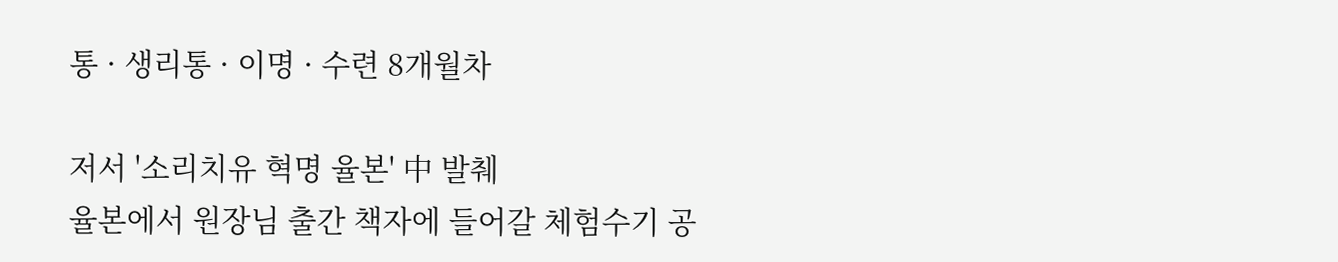통 · 생리통 · 이명 · 수련 8개월차

저서 '소리치유 혁명 율본' 中 발췌
율본에서 원장님 출간 책자에 들어갈 체험수기 공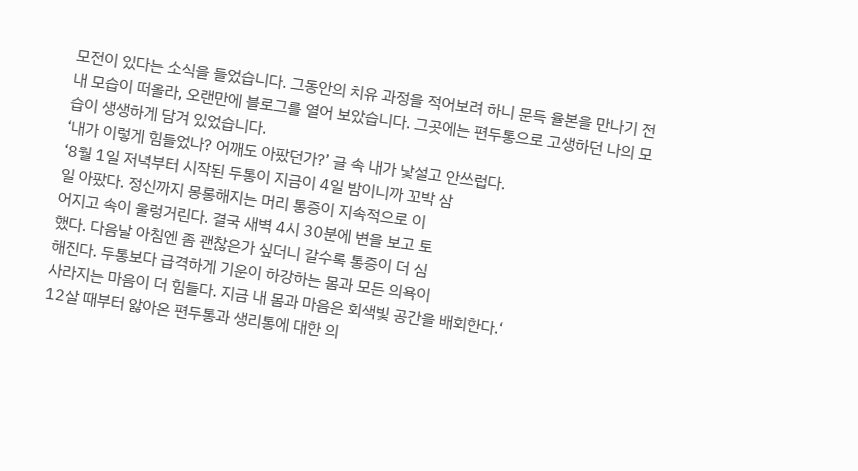모전이 있다는 소식을 들었습니다. 그동안의 치유 과정을 적어보려 하니 문득 율본을 만나기 전 내 모습이 떠올라, 오랜만에 블로그를 열어 보았습니다. 그곳에는 편두통으로 고생하던 나의 모습이 생생하게 담겨 있었습니다.
‘내가 이렇게 힘들었나? 어깨도 아팠던가?’ 글 속 내가 낯설고 안쓰럽다.
‘8월 1일 저녁부터 시작된 두통이 지금이 4일 밤이니까 꼬박 삼
일 아팠다. 정신까지 몽롱해지는 머리 통증이 지속적으로 이
어지고 속이 울렁거린다. 결국 새벽 4시 30분에 변을 보고 토
했다. 다음날 아침엔 좀 괜찮은가 싶더니 갈수록 통증이 더 심
해진다. 두통보다 급격하게 기운이 하강하는 몸과 모든 의욕이
사라지는 마음이 더 힘들다. 지금 내 몸과 마음은 회색빛 공간을 배회한다.‘
12살 때부터 앓아온 편두통과 생리통에 대한 의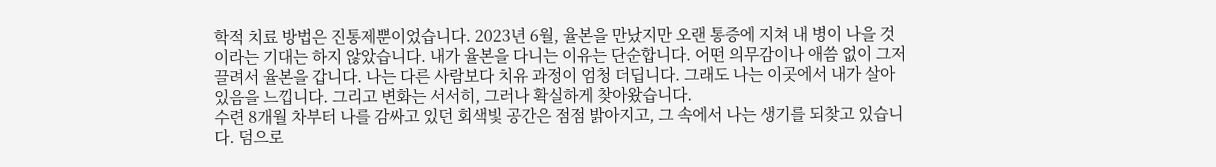학적 치료 방법은 진통제뿐이었습니다. 2023년 6월, 율본을 만났지만 오랜 통증에 지쳐 내 병이 나을 것이라는 기대는 하지 않았습니다. 내가 율본을 다니는 이유는 단순합니다. 어떤 의무감이나 애씀 없이 그저 끌려서 율본을 갑니다. 나는 다른 사람보다 치유 과정이 엄청 더딥니다. 그래도 나는 이곳에서 내가 살아있음을 느낍니다. 그리고 변화는 서서히, 그러나 확실하게 찾아왔습니다.
수련 8개월 차부터 나를 감싸고 있던 회색빛 공간은 점점 밝아지고, 그 속에서 나는 생기를 되찾고 있습니다. 덤으로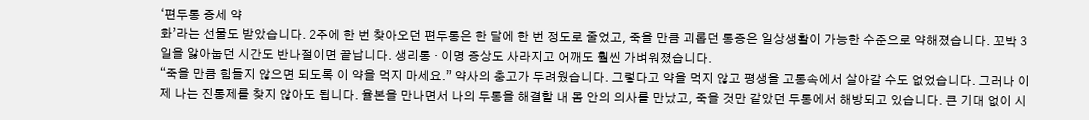‘편두통 증세 약
화’라는 선물도 받았습니다. 2주에 한 번 찾아오던 편두통은 한 달에 한 번 정도로 줄었고, 죽을 만큼 괴롭던 통증은 일상생활이 가능한 수준으로 약해졌습니다. 꼬박 3일을 앓아눕던 시간도 반나절이면 끝납니다. 생리통 · 이명 증상도 사라지고 어깨도 훨씬 가벼워졌습니다.
“죽을 만큼 힘들지 않으면 되도록 이 약을 먹지 마세요.” 약사의 충고가 두려웠습니다. 그렇다고 약을 먹지 않고 평생을 고통속에서 살아갈 수도 없었습니다. 그러나 이제 나는 진통제를 찾지 않아도 됩니다. 율본을 만나면서 나의 두통을 해결할 내 몸 안의 의사를 만났고, 죽을 것만 같았던 두통에서 해방되고 있습니다. 큰 기대 없이 시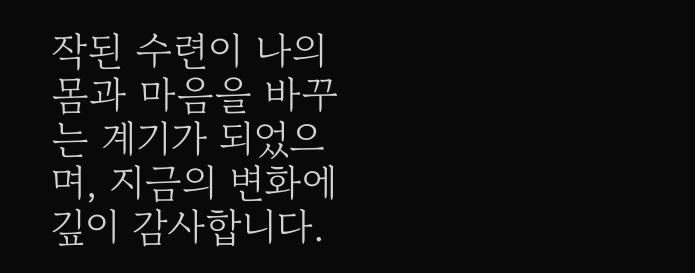작된 수련이 나의 몸과 마음을 바꾸는 계기가 되었으며, 지금의 변화에 깊이 감사합니다.